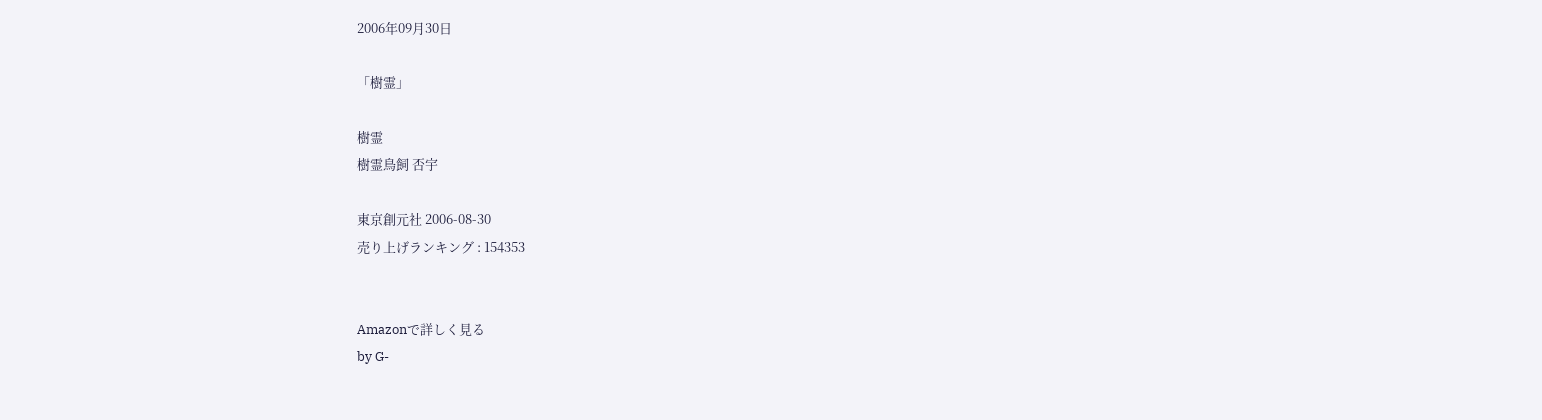2006年09月30日

「樹霊」

樹霊
樹霊鳥飼 否宇

東京創元社 2006-08-30
売り上げランキング : 154353


Amazonで詳しく見る
by G-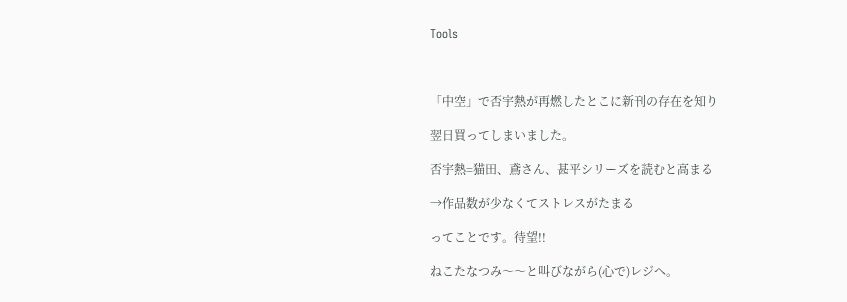Tools



「中空」で否宇熱が再燃したとこに新刊の存在を知り

翌日買ってしまいました。

否宇熱=猫田、鳶さん、甚平シリーズを読むと高まる

→作品数が少なくてストレスがたまる

ってことです。待望!!

ねこたなつみ〜〜と叫びながら(心で)レジへ。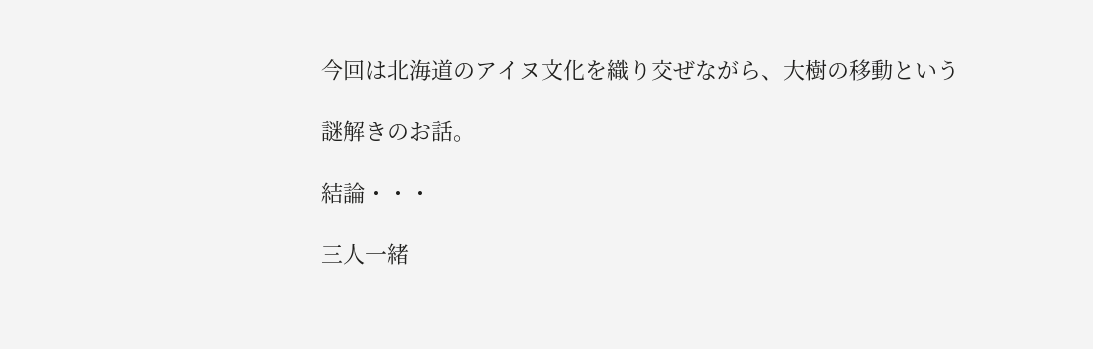今回は北海道のアイヌ文化を織り交ぜながら、大樹の移動という

謎解きのお話。

結論・・・

三人一緒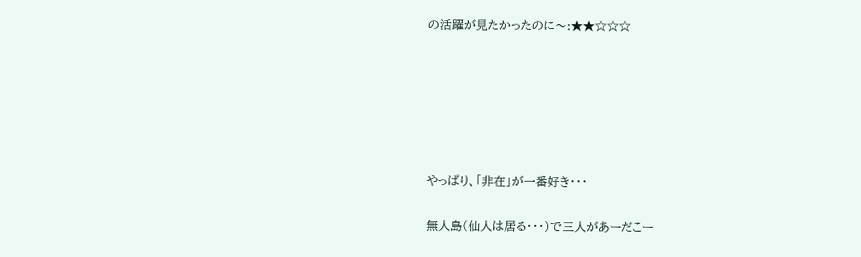の活躍が見たかったのに〜:★★☆☆☆






やっぱり、「非在」が一番好き・・・

無人島(仙人は居る・・・)で三人があーだこー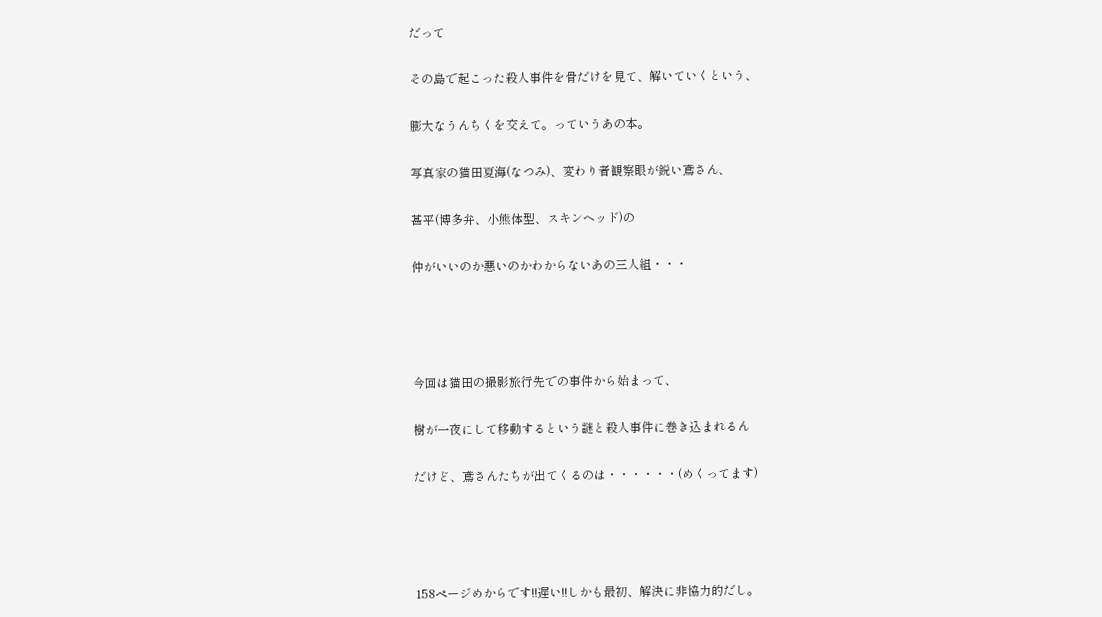だって

その島で起こった殺人事件を骨だけを見て、解いていくという、

膨大なうんちくを交えて。っていうあの本。

写真家の猫田夏海(なつみ)、変わり者観察眼が鋭い鳶さん、

甚平(博多弁、小熊体型、スキンヘッド)の

仲がいいのか悪いのかわからないあの三人組・・・




今回は猫田の撮影旅行先での事件から始まって、

樹が一夜にして移動するという謎と殺人事件に巻き込まれるん

だけど、鳶さんたちが出てくるのは・・・・・・(めくってます)




158ページめからです!!遅い!!しかも最初、解決に非協力的だし。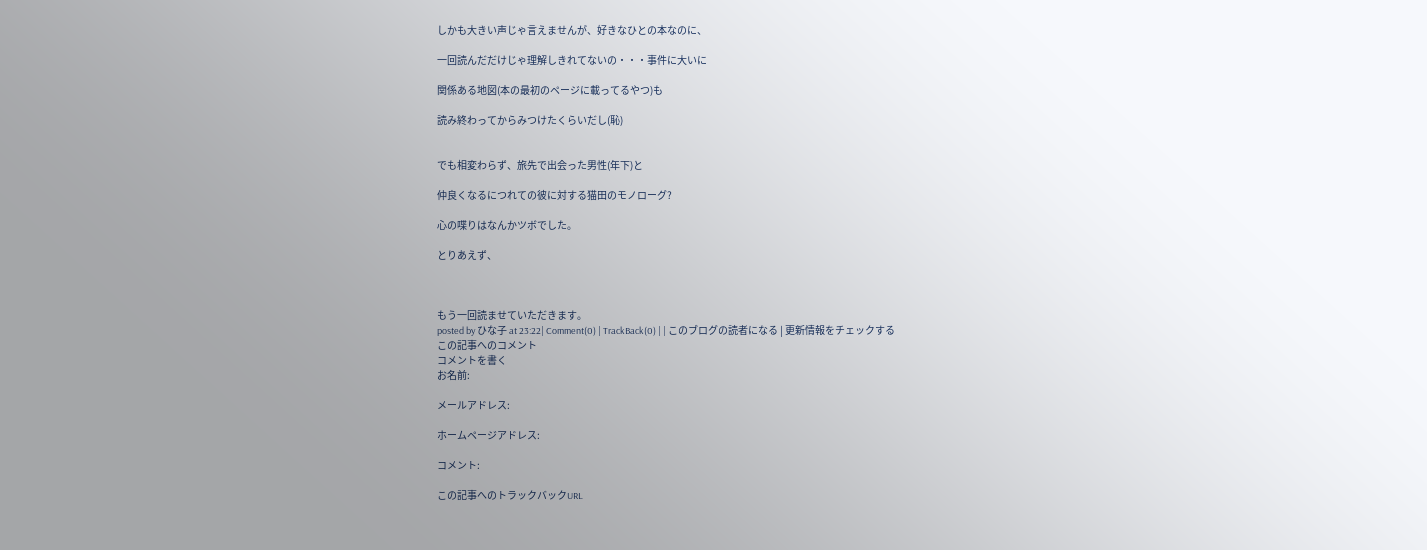しかも大きい声じゃ言えませんが、好きなひとの本なのに、

一回読んだだけじゃ理解しきれてないの・・・事件に大いに

関係ある地図(本の最初のページに載ってるやつ)も

読み終わってからみつけたくらいだし(恥)


でも相変わらず、旅先で出会った男性(年下)と

仲良くなるにつれての彼に対する猫田のモノローグ?

心の喋りはなんかツボでした。

とりあえず、



もう一回読ませていただきます。
posted by ひな子 at 23:22| Comment(0) | TrackBack(0) | | このブログの読者になる | 更新情報をチェックする
この記事へのコメント
コメントを書く
お名前:

メールアドレス:

ホームページアドレス:

コメント:

この記事へのトラックバックURL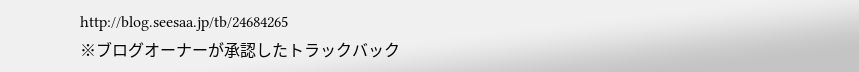http://blog.seesaa.jp/tb/24684265
※ブログオーナーが承認したトラックバック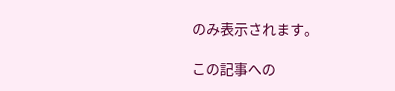のみ表示されます。

この記事への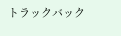トラックバック